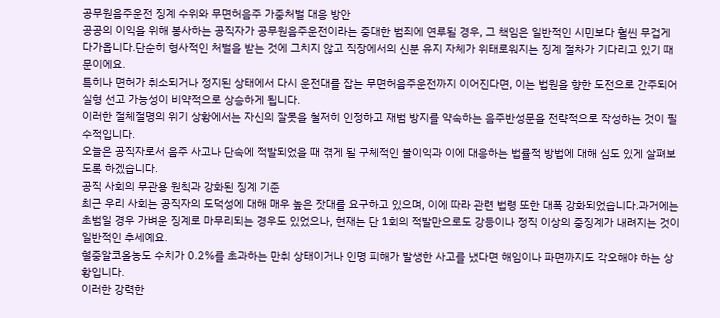공무원음주운전 징계 수위와 무면허음주 가중처벌 대응 방안
공공의 이익을 위해 봉사하는 공직자가 공무원음주운전이라는 중대한 범죄에 연루될 경우, 그 책임은 일반적인 시민보다 훨씬 무겁게 다가옵니다.단순히 형사적인 처벌을 받는 것에 그치지 않고 직장에서의 신분 유지 자체가 위태로워지는 징계 절차가 기다리고 있기 때문이에요.
특히나 면허가 취소되거나 정지된 상태에서 다시 운전대를 잡는 무면허음주운전까지 이어진다면, 이는 법원을 향한 도전으로 간주되어 실형 선고 가능성이 비약적으로 상승하게 됩니다.
이러한 절체절명의 위기 상황에서는 자신의 잘못을 철저히 인정하고 재범 방지를 약속하는 음주반성문을 전략적으로 작성하는 것이 필수적입니다.
오늘은 공직자로서 음주 사고나 단속에 적발되었을 때 겪게 될 구체적인 불이익과 이에 대응하는 법률적 방법에 대해 심도 있게 살펴보도록 하겠습니다.
공직 사회의 무관용 원칙과 강화된 징계 기준
최근 우리 사회는 공직자의 도덕성에 대해 매우 높은 잣대를 요구하고 있으며, 이에 따라 관련 법령 또한 대폭 강화되었습니다.과거에는 초범일 경우 가벼운 징계로 마무리되는 경우도 있었으나, 현재는 단 1회의 적발만으로도 강등이나 정직 이상의 중징계가 내려지는 것이 일반적인 추세예요.
혈중알코올농도 수치가 0.2%를 초과하는 만취 상태이거나 인명 피해가 발생한 사고를 냈다면 해임이나 파면까지도 각오해야 하는 상황입니다.
이러한 강력한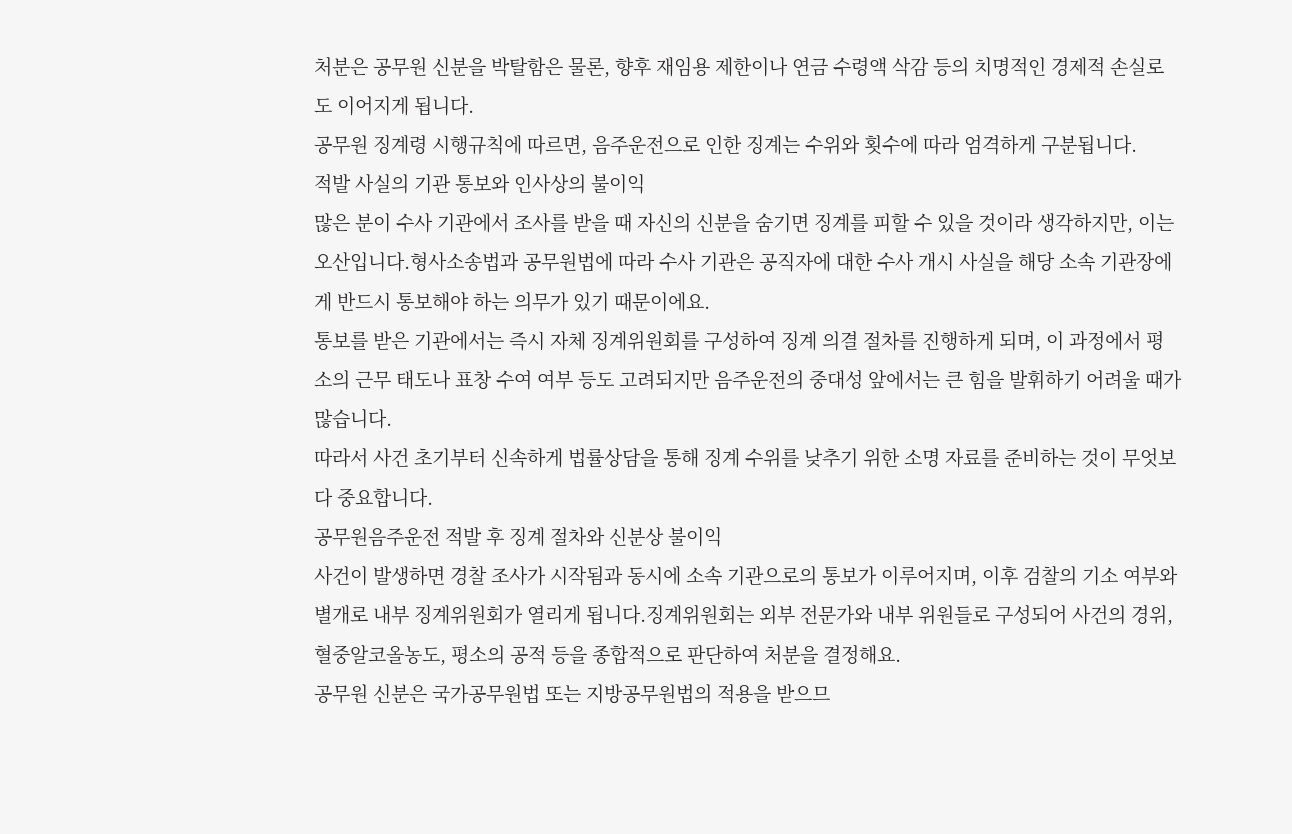처분은 공무원 신분을 박탈함은 물론, 향후 재임용 제한이나 연금 수령액 삭감 등의 치명적인 경제적 손실로도 이어지게 됩니다.
공무원 징계령 시행규칙에 따르면, 음주운전으로 인한 징계는 수위와 횟수에 따라 엄격하게 구분됩니다.
적발 사실의 기관 통보와 인사상의 불이익
많은 분이 수사 기관에서 조사를 받을 때 자신의 신분을 숨기면 징계를 피할 수 있을 것이라 생각하지만, 이는 오산입니다.형사소송법과 공무원법에 따라 수사 기관은 공직자에 대한 수사 개시 사실을 해당 소속 기관장에게 반드시 통보해야 하는 의무가 있기 때문이에요.
통보를 받은 기관에서는 즉시 자체 징계위원회를 구성하여 징계 의결 절차를 진행하게 되며, 이 과정에서 평소의 근무 태도나 표창 수여 여부 등도 고려되지만 음주운전의 중대성 앞에서는 큰 힘을 발휘하기 어려울 때가 많습니다.
따라서 사건 초기부터 신속하게 법률상담을 통해 징계 수위를 낮추기 위한 소명 자료를 준비하는 것이 무엇보다 중요합니다.
공무원음주운전 적발 후 징계 절차와 신분상 불이익
사건이 발생하면 경찰 조사가 시작됨과 동시에 소속 기관으로의 통보가 이루어지며, 이후 검찰의 기소 여부와 별개로 내부 징계위원회가 열리게 됩니다.징계위원회는 외부 전문가와 내부 위원들로 구성되어 사건의 경위, 혈중알코올농도, 평소의 공적 등을 종합적으로 판단하여 처분을 결정해요.
공무원 신분은 국가공무원법 또는 지방공무원법의 적용을 받으므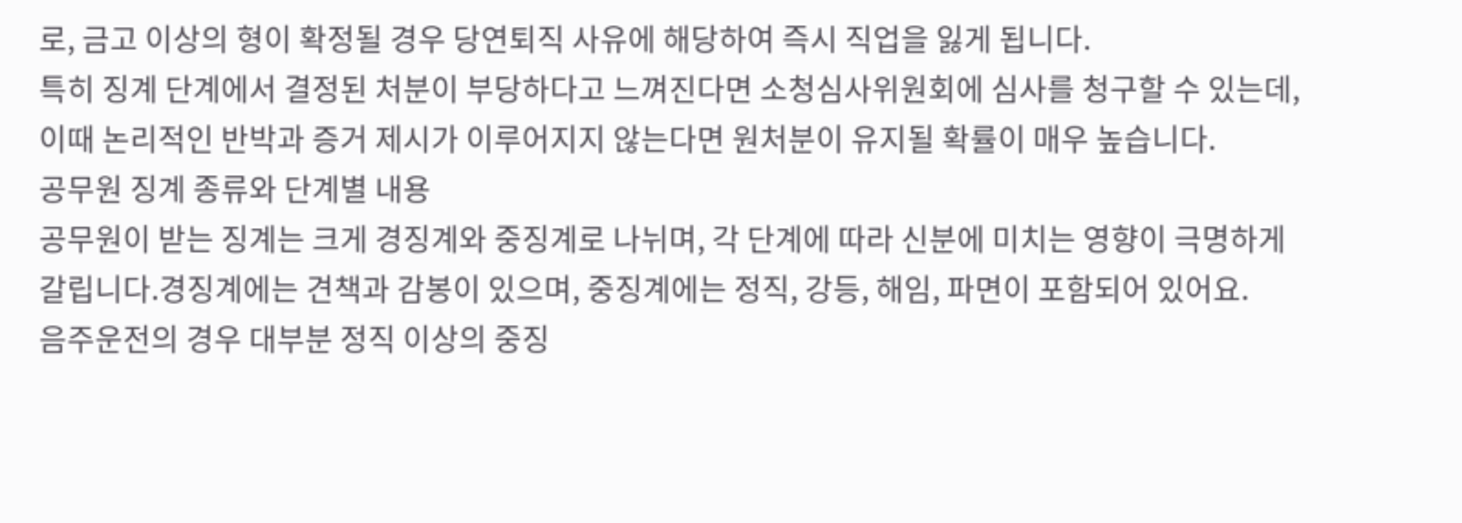로, 금고 이상의 형이 확정될 경우 당연퇴직 사유에 해당하여 즉시 직업을 잃게 됩니다.
특히 징계 단계에서 결정된 처분이 부당하다고 느껴진다면 소청심사위원회에 심사를 청구할 수 있는데, 이때 논리적인 반박과 증거 제시가 이루어지지 않는다면 원처분이 유지될 확률이 매우 높습니다.
공무원 징계 종류와 단계별 내용
공무원이 받는 징계는 크게 경징계와 중징계로 나뉘며, 각 단계에 따라 신분에 미치는 영향이 극명하게 갈립니다.경징계에는 견책과 감봉이 있으며, 중징계에는 정직, 강등, 해임, 파면이 포함되어 있어요.
음주운전의 경우 대부분 정직 이상의 중징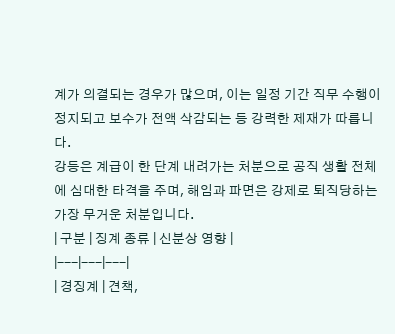계가 의결되는 경우가 많으며, 이는 일정 기간 직무 수행이 정지되고 보수가 전액 삭감되는 등 강력한 제재가 따릅니다.
강등은 계급이 한 단계 내려가는 처분으로 공직 생활 전체에 심대한 타격을 주며, 해임과 파면은 강제로 퇴직당하는 가장 무거운 처분입니다.
| 구분 | 징계 종류 | 신분상 영향 |
|---|---|---|
| 경징계 | 견책,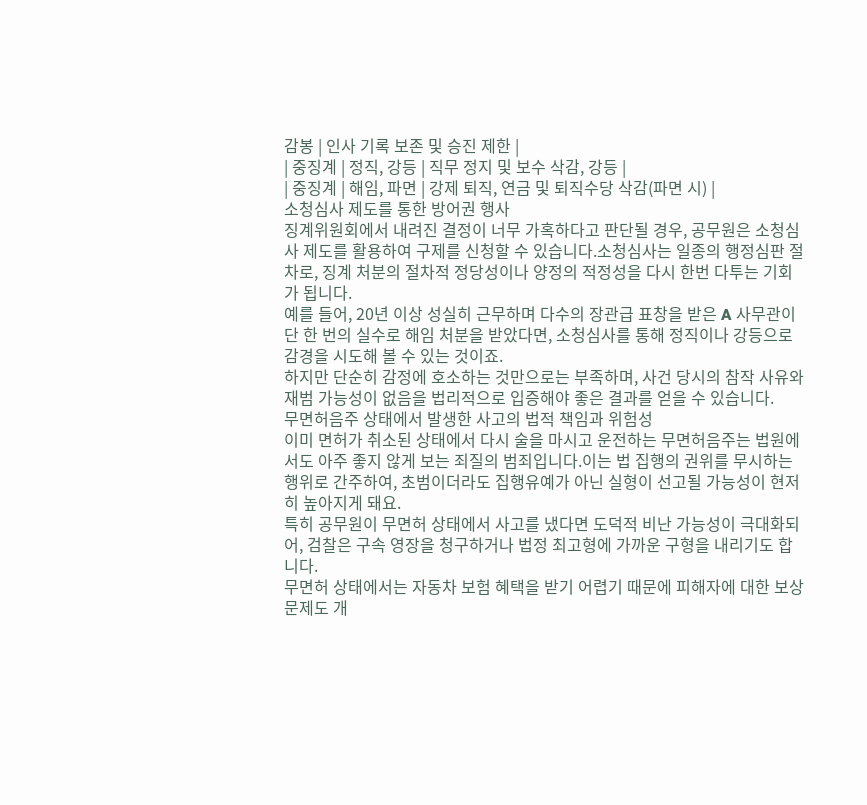감봉 | 인사 기록 보존 및 승진 제한 |
| 중징계 | 정직, 강등 | 직무 정지 및 보수 삭감, 강등 |
| 중징계 | 해임, 파면 | 강제 퇴직, 연금 및 퇴직수당 삭감(파면 시) |
소청심사 제도를 통한 방어권 행사
징계위원회에서 내려진 결정이 너무 가혹하다고 판단될 경우, 공무원은 소청심사 제도를 활용하여 구제를 신청할 수 있습니다.소청심사는 일종의 행정심판 절차로, 징계 처분의 절차적 정당성이나 양정의 적정성을 다시 한번 다투는 기회가 됩니다.
예를 들어, 20년 이상 성실히 근무하며 다수의 장관급 표창을 받은 A 사무관이 단 한 번의 실수로 해임 처분을 받았다면, 소청심사를 통해 정직이나 강등으로 감경을 시도해 볼 수 있는 것이죠.
하지만 단순히 감정에 호소하는 것만으로는 부족하며, 사건 당시의 참작 사유와 재범 가능성이 없음을 법리적으로 입증해야 좋은 결과를 얻을 수 있습니다.
무면허음주 상태에서 발생한 사고의 법적 책임과 위험성
이미 면허가 취소된 상태에서 다시 술을 마시고 운전하는 무면허음주는 법원에서도 아주 좋지 않게 보는 죄질의 범죄입니다.이는 법 집행의 권위를 무시하는 행위로 간주하여, 초범이더라도 집행유예가 아닌 실형이 선고될 가능성이 현저히 높아지게 돼요.
특히 공무원이 무면허 상태에서 사고를 냈다면 도덕적 비난 가능성이 극대화되어, 검찰은 구속 영장을 청구하거나 법정 최고형에 가까운 구형을 내리기도 합니다.
무면허 상태에서는 자동차 보험 혜택을 받기 어렵기 때문에 피해자에 대한 보상 문제도 개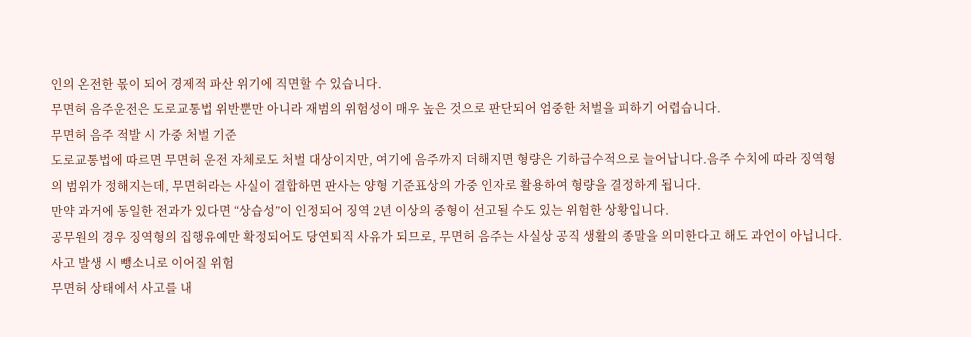인의 온전한 몫이 되어 경제적 파산 위기에 직면할 수 있습니다.
무면허 음주운전은 도로교통법 위반뿐만 아니라 재범의 위험성이 매우 높은 것으로 판단되어 엄중한 처벌을 피하기 어렵습니다.
무면허 음주 적발 시 가중 처벌 기준
도로교통법에 따르면 무면허 운전 자체로도 처벌 대상이지만, 여기에 음주까지 더해지면 형량은 기하급수적으로 늘어납니다.음주 수치에 따라 징역형의 범위가 정해지는데, 무면허라는 사실이 결합하면 판사는 양형 기준표상의 가중 인자로 활용하여 형량을 결정하게 됩니다.
만약 과거에 동일한 전과가 있다면 “상습성”이 인정되어 징역 2년 이상의 중형이 선고될 수도 있는 위험한 상황입니다.
공무원의 경우 징역형의 집행유예만 확정되어도 당연퇴직 사유가 되므로, 무면허 음주는 사실상 공직 생활의 종말을 의미한다고 해도 과언이 아닙니다.
사고 발생 시 뺑소니로 이어질 위험
무면허 상태에서 사고를 내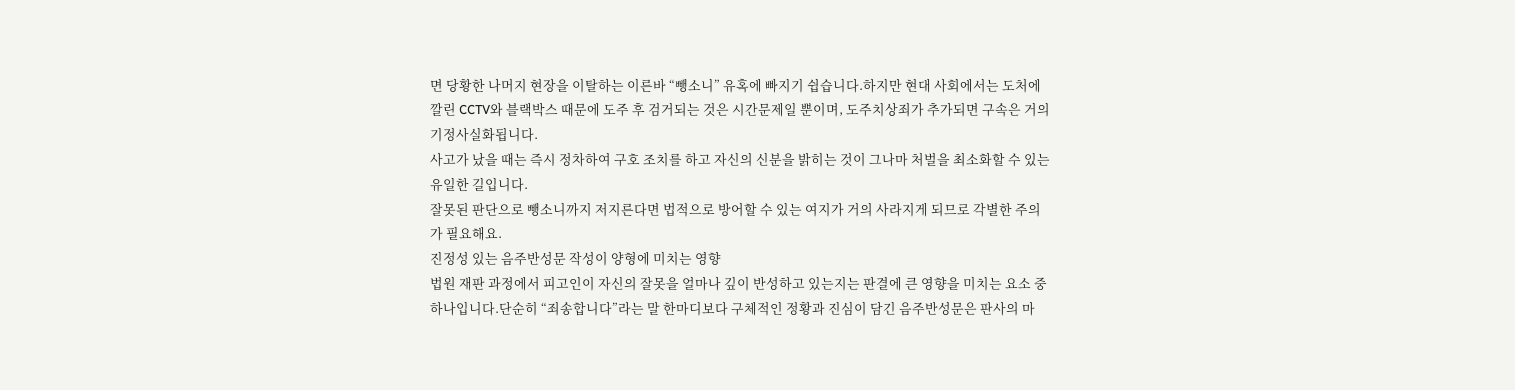면 당황한 나머지 현장을 이탈하는 이른바 “뺑소니” 유혹에 빠지기 쉽습니다.하지만 현대 사회에서는 도처에 깔린 CCTV와 블랙박스 때문에 도주 후 검거되는 것은 시간문제일 뿐이며, 도주치상죄가 추가되면 구속은 거의 기정사실화됩니다.
사고가 났을 때는 즉시 정차하여 구호 조치를 하고 자신의 신분을 밝히는 것이 그나마 처벌을 최소화할 수 있는 유일한 길입니다.
잘못된 판단으로 뺑소니까지 저지른다면 법적으로 방어할 수 있는 여지가 거의 사라지게 되므로 각별한 주의가 필요해요.
진정성 있는 음주반성문 작성이 양형에 미치는 영향
법원 재판 과정에서 피고인이 자신의 잘못을 얼마나 깊이 반성하고 있는지는 판결에 큰 영향을 미치는 요소 중 하나입니다.단순히 “죄송합니다”라는 말 한마디보다 구체적인 정황과 진심이 담긴 음주반성문은 판사의 마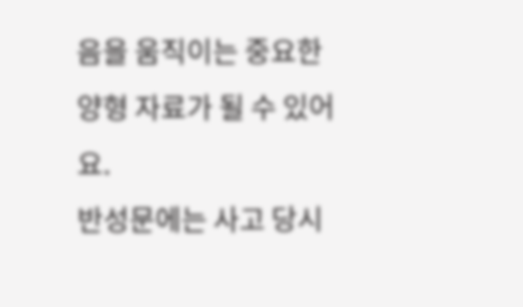음을 움직이는 중요한 양형 자료가 될 수 있어요.
반성문에는 사고 당시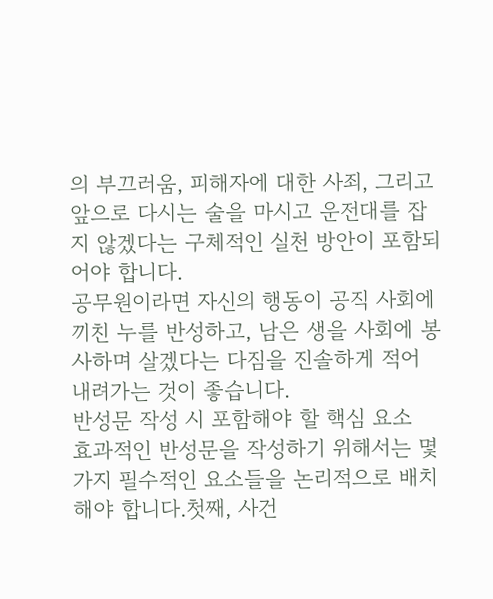의 부끄러움, 피해자에 대한 사죄, 그리고 앞으로 다시는 술을 마시고 운전대를 잡지 않겠다는 구체적인 실천 방안이 포함되어야 합니다.
공무원이라면 자신의 행동이 공직 사회에 끼친 누를 반성하고, 남은 생을 사회에 봉사하며 살겠다는 다짐을 진솔하게 적어 내려가는 것이 좋습니다.
반성문 작성 시 포함해야 할 핵심 요소
효과적인 반성문을 작성하기 위해서는 몇 가지 필수적인 요소들을 논리적으로 배치해야 합니다.첫째, 사건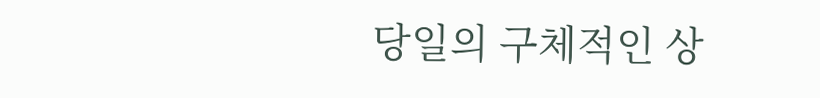당일의 구체적인 상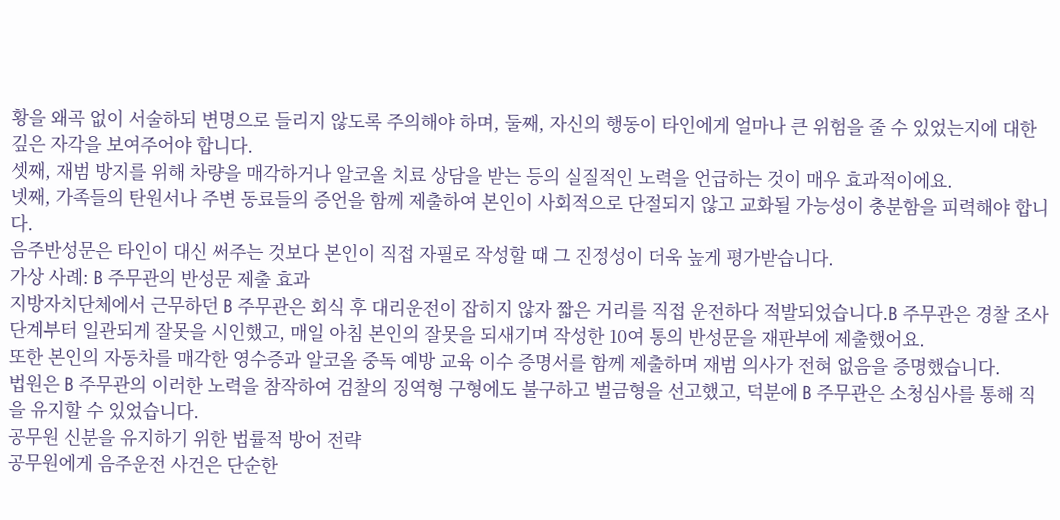황을 왜곡 없이 서술하되 변명으로 들리지 않도록 주의해야 하며, 둘째, 자신의 행동이 타인에게 얼마나 큰 위험을 줄 수 있었는지에 대한 깊은 자각을 보여주어야 합니다.
셋째, 재범 방지를 위해 차량을 매각하거나 알코올 치료 상담을 받는 등의 실질적인 노력을 언급하는 것이 매우 효과적이에요.
넷째, 가족들의 탄원서나 주변 동료들의 증언을 함께 제출하여 본인이 사회적으로 단절되지 않고 교화될 가능성이 충분함을 피력해야 합니다.
음주반성문은 타인이 대신 써주는 것보다 본인이 직접 자필로 작성할 때 그 진정성이 더욱 높게 평가받습니다.
가상 사례: B 주무관의 반성문 제출 효과
지방자치단체에서 근무하던 B 주무관은 회식 후 대리운전이 잡히지 않자 짧은 거리를 직접 운전하다 적발되었습니다.B 주무관은 경찰 조사 단계부터 일관되게 잘못을 시인했고, 매일 아침 본인의 잘못을 되새기며 작성한 10여 통의 반성문을 재판부에 제출했어요.
또한 본인의 자동차를 매각한 영수증과 알코올 중독 예방 교육 이수 증명서를 함께 제출하며 재범 의사가 전혀 없음을 증명했습니다.
법원은 B 주무관의 이러한 노력을 참작하여 검찰의 징역형 구형에도 불구하고 벌금형을 선고했고, 덕분에 B 주무관은 소청심사를 통해 직을 유지할 수 있었습니다.
공무원 신분을 유지하기 위한 법률적 방어 전략
공무원에게 음주운전 사건은 단순한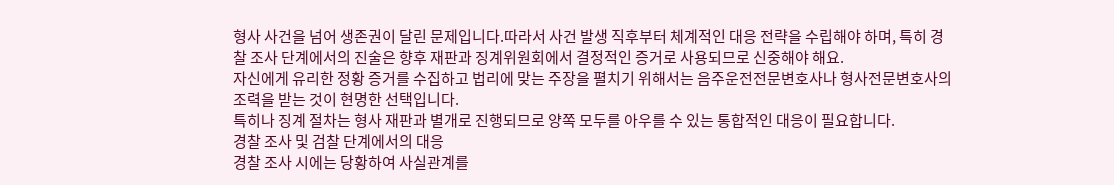형사 사건을 넘어 생존권이 달린 문제입니다.따라서 사건 발생 직후부터 체계적인 대응 전략을 수립해야 하며, 특히 경찰 조사 단계에서의 진술은 향후 재판과 징계위원회에서 결정적인 증거로 사용되므로 신중해야 해요.
자신에게 유리한 정황 증거를 수집하고 법리에 맞는 주장을 펼치기 위해서는 음주운전전문변호사나 형사전문변호사의 조력을 받는 것이 현명한 선택입니다.
특히나 징계 절차는 형사 재판과 별개로 진행되므로 양쪽 모두를 아우를 수 있는 통합적인 대응이 필요합니다.
경찰 조사 및 검찰 단계에서의 대응
경찰 조사 시에는 당황하여 사실관계를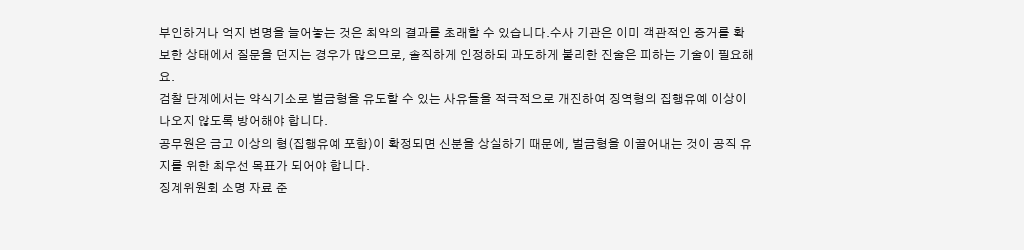부인하거나 억지 변명을 늘어놓는 것은 최악의 결과를 초래할 수 있습니다.수사 기관은 이미 객관적인 증거를 확보한 상태에서 질문을 던지는 경우가 많으므로, 솔직하게 인정하되 과도하게 불리한 진술은 피하는 기술이 필요해요.
검찰 단계에서는 약식기소로 벌금형을 유도할 수 있는 사유들을 적극적으로 개진하여 징역형의 집행유예 이상이 나오지 않도록 방어해야 합니다.
공무원은 금고 이상의 형(집행유예 포함)이 확정되면 신분을 상실하기 때문에, 벌금형을 이끌어내는 것이 공직 유지를 위한 최우선 목표가 되어야 합니다.
징계위원회 소명 자료 준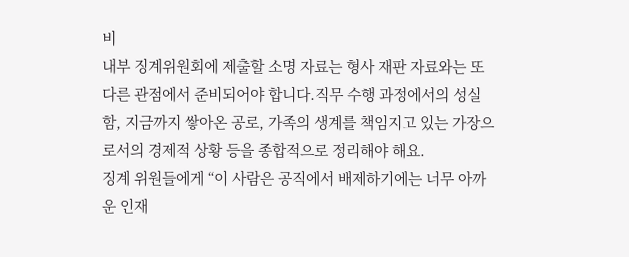비
내부 징계위원회에 제출할 소명 자료는 형사 재판 자료와는 또 다른 관점에서 준비되어야 합니다.직무 수행 과정에서의 성실함, 지금까지 쌓아온 공로, 가족의 생계를 책임지고 있는 가장으로서의 경제적 상황 등을 종합적으로 정리해야 해요.
징계 위원들에게 “이 사람은 공직에서 배제하기에는 너무 아까운 인재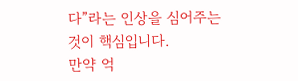다”라는 인상을 심어주는 것이 핵심입니다.
만약 억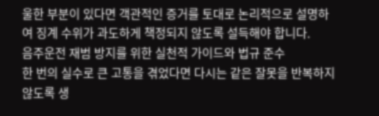울한 부분이 있다면 객관적인 증거를 토대로 논리적으로 설명하여 징계 수위가 과도하게 책정되지 않도록 설득해야 합니다.
음주운전 재범 방지를 위한 실천적 가이드와 법규 준수
한 번의 실수로 큰 고통을 겪었다면 다시는 같은 잘못을 반복하지 않도록 생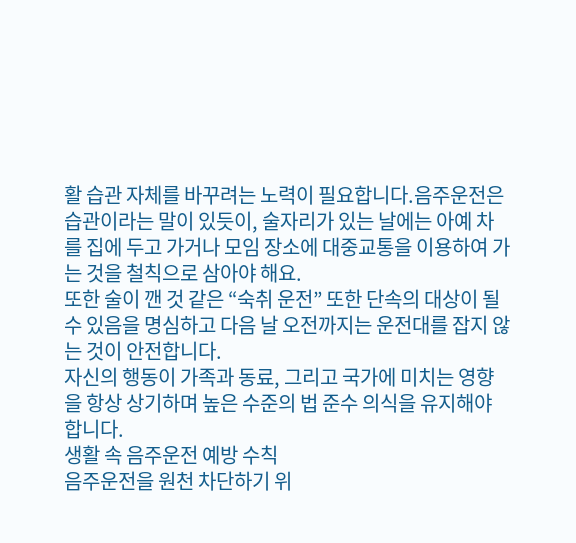활 습관 자체를 바꾸려는 노력이 필요합니다.음주운전은 습관이라는 말이 있듯이, 술자리가 있는 날에는 아예 차를 집에 두고 가거나 모임 장소에 대중교통을 이용하여 가는 것을 철칙으로 삼아야 해요.
또한 술이 깬 것 같은 “숙취 운전” 또한 단속의 대상이 될 수 있음을 명심하고 다음 날 오전까지는 운전대를 잡지 않는 것이 안전합니다.
자신의 행동이 가족과 동료, 그리고 국가에 미치는 영향을 항상 상기하며 높은 수준의 법 준수 의식을 유지해야 합니다.
생활 속 음주운전 예방 수칙
음주운전을 원천 차단하기 위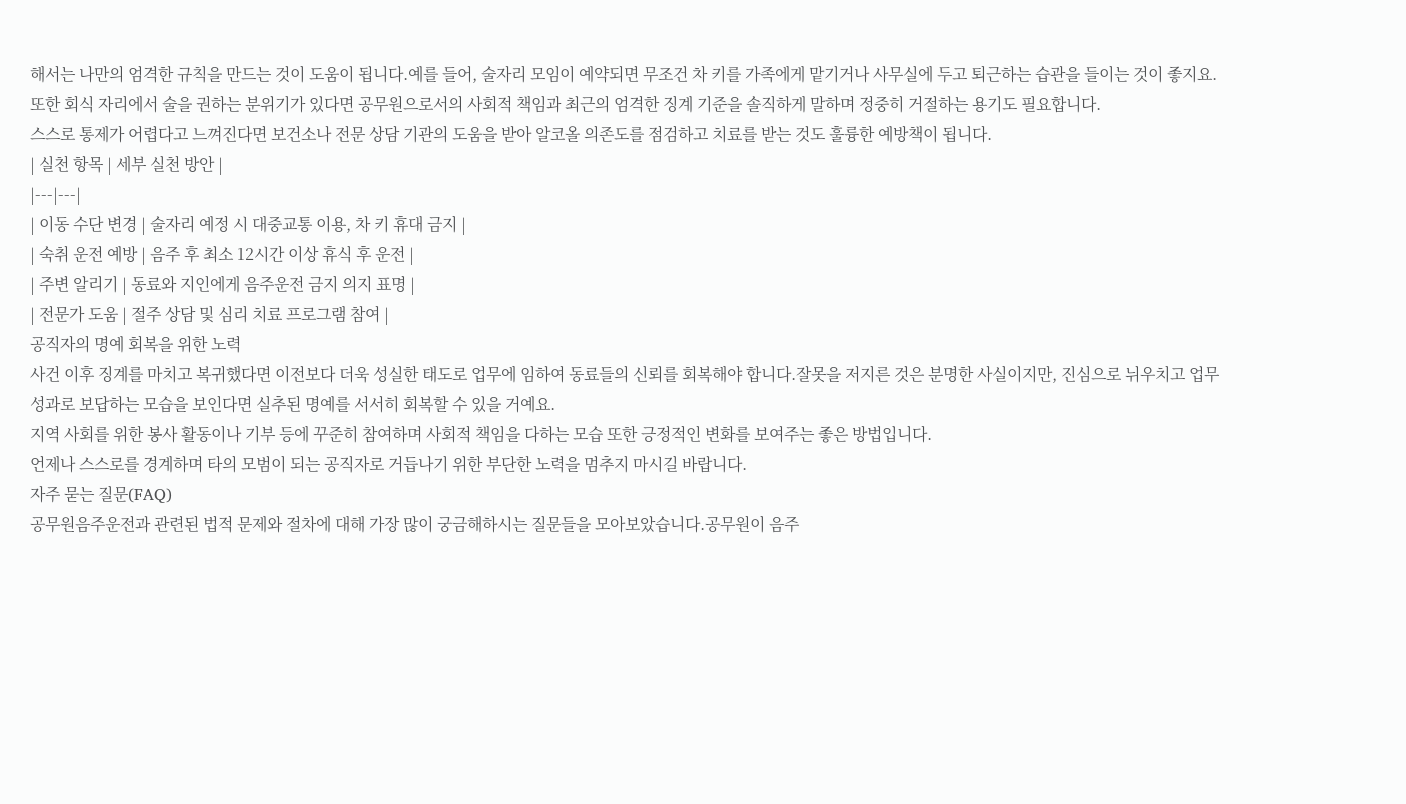해서는 나만의 엄격한 규칙을 만드는 것이 도움이 됩니다.예를 들어, 술자리 모임이 예약되면 무조건 차 키를 가족에게 맡기거나 사무실에 두고 퇴근하는 습관을 들이는 것이 좋지요.
또한 회식 자리에서 술을 권하는 분위기가 있다면 공무원으로서의 사회적 책임과 최근의 엄격한 징계 기준을 솔직하게 말하며 정중히 거절하는 용기도 필요합니다.
스스로 통제가 어렵다고 느껴진다면 보건소나 전문 상담 기관의 도움을 받아 알코올 의존도를 점검하고 치료를 받는 것도 훌륭한 예방책이 됩니다.
| 실천 항목 | 세부 실천 방안 |
|---|---|
| 이동 수단 변경 | 술자리 예정 시 대중교통 이용, 차 키 휴대 금지 |
| 숙취 운전 예방 | 음주 후 최소 12시간 이상 휴식 후 운전 |
| 주변 알리기 | 동료와 지인에게 음주운전 금지 의지 표명 |
| 전문가 도움 | 절주 상담 및 심리 치료 프로그램 참여 |
공직자의 명예 회복을 위한 노력
사건 이후 징계를 마치고 복귀했다면 이전보다 더욱 성실한 태도로 업무에 임하여 동료들의 신뢰를 회복해야 합니다.잘못을 저지른 것은 분명한 사실이지만, 진심으로 뉘우치고 업무 성과로 보답하는 모습을 보인다면 실추된 명예를 서서히 회복할 수 있을 거예요.
지역 사회를 위한 봉사 활동이나 기부 등에 꾸준히 참여하며 사회적 책임을 다하는 모습 또한 긍정적인 변화를 보여주는 좋은 방법입니다.
언제나 스스로를 경계하며 타의 모범이 되는 공직자로 거듭나기 위한 부단한 노력을 멈추지 마시길 바랍니다.
자주 묻는 질문(FAQ)
공무원음주운전과 관련된 법적 문제와 절차에 대해 가장 많이 궁금해하시는 질문들을 모아보았습니다.공무원이 음주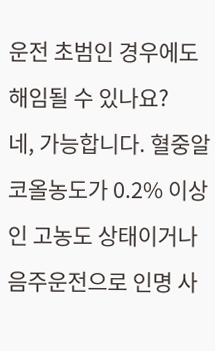운전 초범인 경우에도 해임될 수 있나요?
네, 가능합니다. 혈중알코올농도가 0.2% 이상인 고농도 상태이거나 음주운전으로 인명 사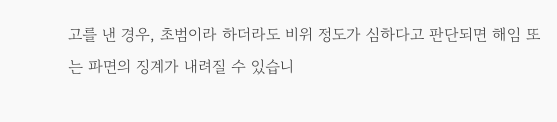고를 낸 경우, 초범이라 하더라도 비위 정도가 심하다고 판단되면 해임 또는 파면의 징계가 내려질 수 있습니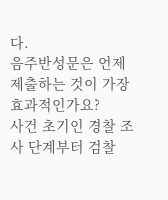다.
음주반성문은 언제 제출하는 것이 가장 효과적인가요?
사건 초기인 경찰 조사 단계부터 검찰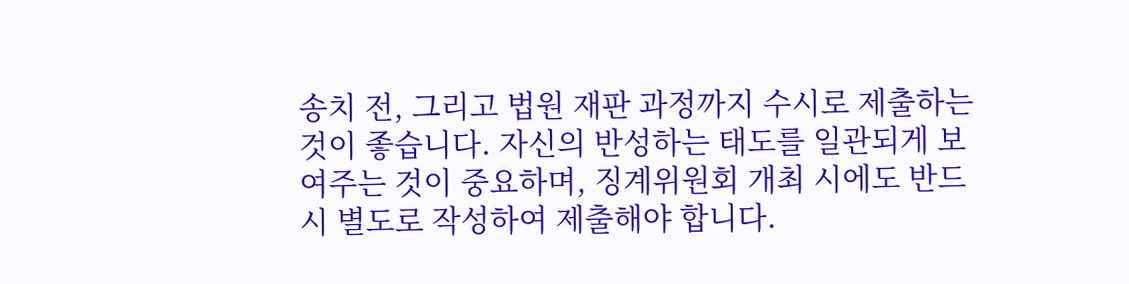송치 전, 그리고 법원 재판 과정까지 수시로 제출하는 것이 좋습니다. 자신의 반성하는 태도를 일관되게 보여주는 것이 중요하며, 징계위원회 개최 시에도 반드시 별도로 작성하여 제출해야 합니다.